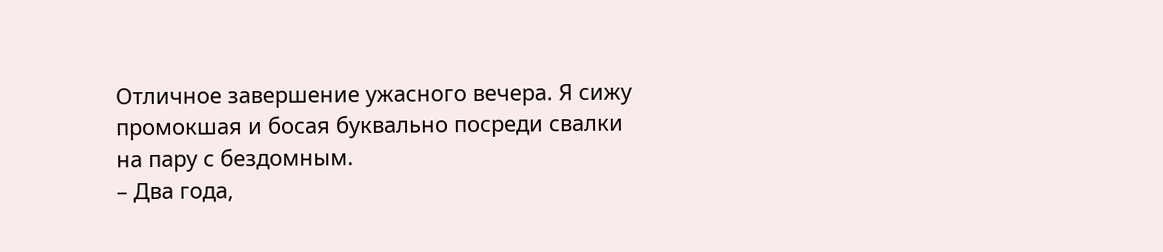Отличное завершение ужасного вечера. Я сижу промокшая и босая буквально посреди свалки на пару с бездомным.
– Два года,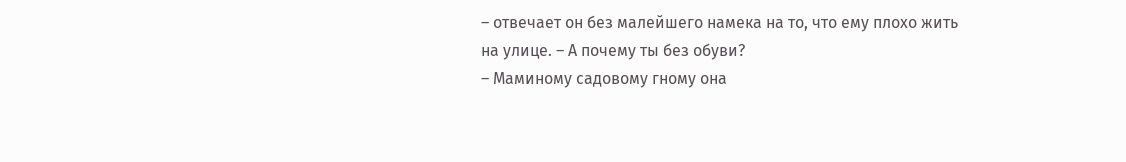– отвечает он без малейшего намека на то, что ему плохо жить на улице. – А почему ты без обуви?
– Маминому садовому гному она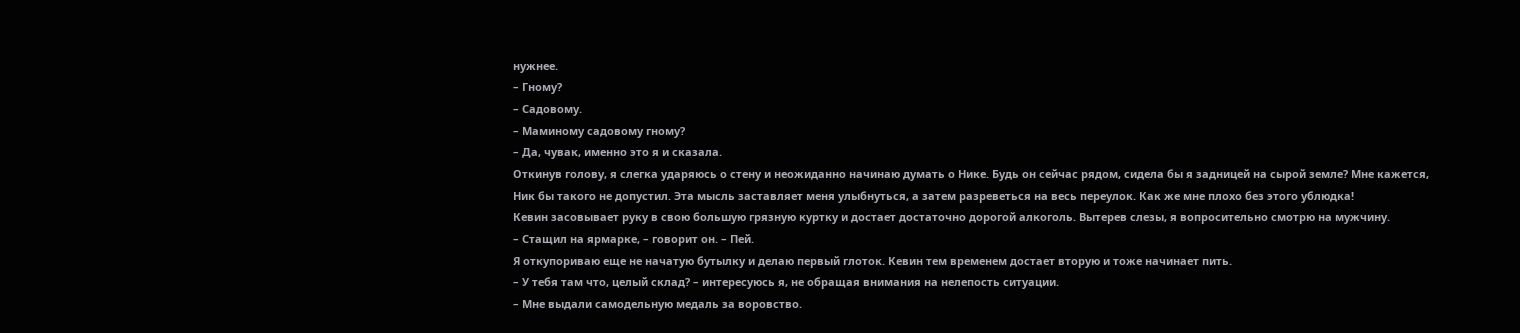нужнее.
– Гному?
– Садовому.
– Маминому садовому гному?
– Да, чувак, именно это я и сказала.
Откинув голову, я слегка ударяюсь о стену и неожиданно начинаю думать о Нике. Будь он сейчас рядом, сидела бы я задницей на сырой земле? Мне кажется, Ник бы такого не допустил. Эта мысль заставляет меня улыбнуться, а затем разреветься на весь переулок. Как же мне плохо без этого ублюдка!
Кевин засовывает руку в свою большую грязную куртку и достает достаточно дорогой алкоголь. Вытерев слезы, я вопросительно смотрю на мужчину.
– Стащил на ярмарке, – говорит он. – Пей.
Я откупориваю еще не начатую бутылку и делаю первый глоток. Кевин тем временем достает вторую и тоже начинает пить.
– У тебя там что, целый склад? – интересуюсь я, не обращая внимания на нелепость ситуации.
– Мне выдали самодельную медаль за воровство.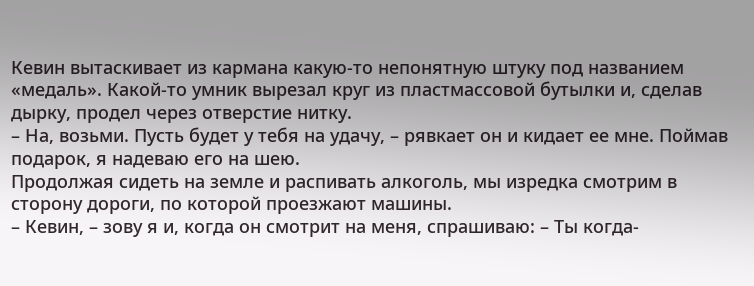Кевин вытаскивает из кармана какую-то непонятную штуку под названием «медаль». Какой-то умник вырезал круг из пластмассовой бутылки и, сделав дырку, продел через отверстие нитку.
– На, возьми. Пусть будет у тебя на удачу, – рявкает он и кидает ее мне. Поймав подарок, я надеваю его на шею.
Продолжая сидеть на земле и распивать алкоголь, мы изредка смотрим в сторону дороги, по которой проезжают машины.
– Кевин, – зову я и, когда он смотрит на меня, спрашиваю: – Ты когда-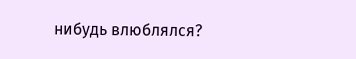нибудь влюблялся?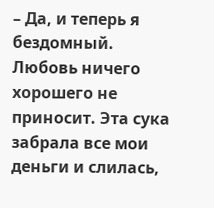– Да, и теперь я бездомный. Любовь ничего хорошего не приносит. Эта сука забрала все мои деньги и слилась,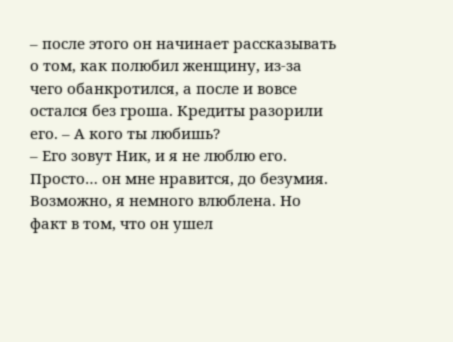– после этого он начинает рассказывать о том, как полюбил женщину, из-за чего обанкротился, а после и вовсе остался без гроша. Кредиты разорили его. – А кого ты любишь?
– Его зовут Ник, и я не люблю его. Просто… он мне нравится, до безумия. Возможно, я немного влюблена. Но факт в том, что он ушел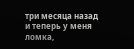три месяца назад и теперь у меня ломка,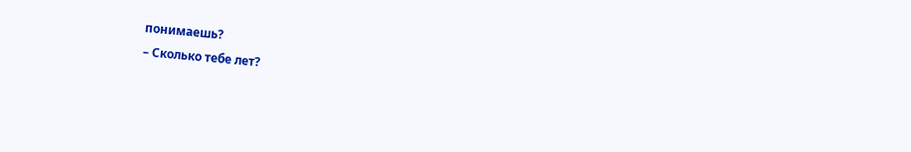понимаешь?
– Сколько тебе лет?